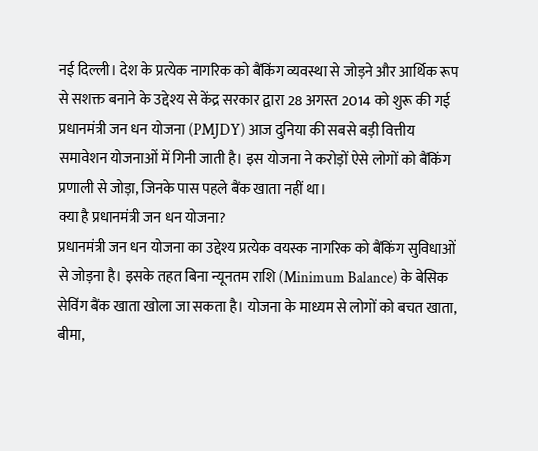नई दिल्ली। देश के प्रत्येक नागरिक को बैंकिंग व्यवस्था से जोड़ने और आर्थिक रूप से सशक्त बनाने के उद्देश्य से केंद्र सरकार द्वारा 28 अगस्त 2014 को शुरू की गई प्रधानमंत्री जन धन योजना (PMJDY) आज दुनिया की सबसे बड़ी वित्तीय समावेशन योजनाओं में गिनी जाती है। इस योजना ने करोड़ों ऐसे लोगों को बैंकिंग प्रणाली से जोड़ा, जिनके पास पहले बैंक खाता नहीं था।
क्या है प्रधानमंत्री जन धन योजना?
प्रधानमंत्री जन धन योजना का उद्देश्य प्रत्येक वयस्क नागरिक को बैंकिंग सुविधाओं से जोड़ना है। इसके तहत बिना न्यूनतम राशि (Minimum Balance) के बेसिक सेविंग बैंक खाता खोला जा सकता है। योजना के माध्यम से लोगों को बचत खाता, बीमा,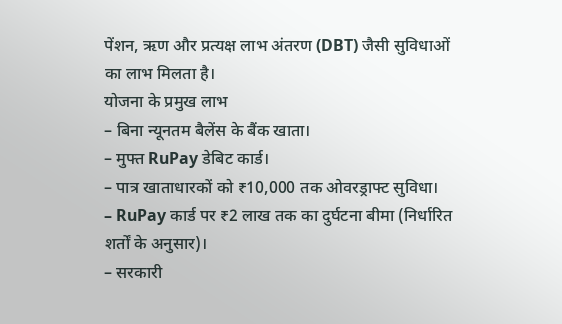पेंशन, ऋण और प्रत्यक्ष लाभ अंतरण (DBT) जैसी सुविधाओं का लाभ मिलता है।
योजना के प्रमुख लाभ
– बिना न्यूनतम बैलेंस के बैंक खाता।
– मुफ्त RuPay डेबिट कार्ड।
– पात्र खाताधारकों को ₹10,000 तक ओवरड्राफ्ट सुविधा।
– RuPay कार्ड पर ₹2 लाख तक का दुर्घटना बीमा (निर्धारित शर्तों के अनुसार)।
– सरकारी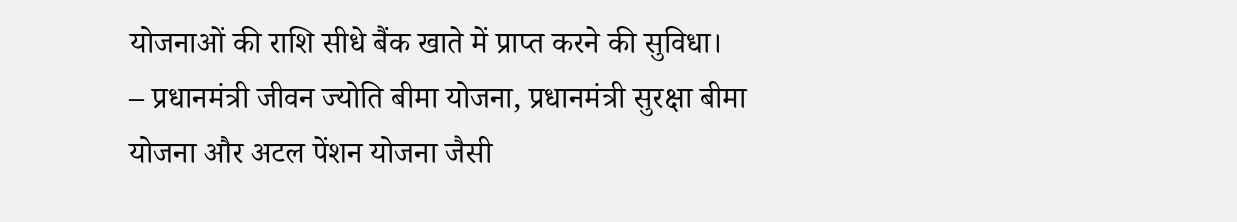योजनाओं की राशि सीधे बैंक खाते में प्राप्त करने की सुविधा।
– प्रधानमंत्री जीवन ज्योति बीमा योजना, प्रधानमंत्री सुरक्षा बीमा योजना और अटल पेंशन योजना जैसी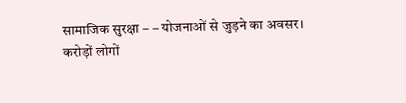सामाजिक सुरक्षा – – योजनाओं से जुड़ने का अवसर।
करोड़ों लोगों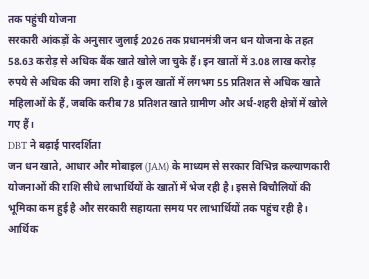तक पहुंची योजना
सरकारी आंकड़ों के अनुसार जुलाई 2026 तक प्रधानमंत्री जन धन योजना के तहत 58.63 करोड़ से अधिक बैंक खाते खोले जा चुके हैं। इन खातों में 3.08 लाख करोड़ रुपये से अधिक की जमा राशि है। कुल खातों में लगभग 55 प्रतिशत से अधिक खाते महिलाओं के हैं, जबकि करीब 78 प्रतिशत खाते ग्रामीण और अर्ध-शहरी क्षेत्रों में खोले गए हैं।
DBT ने बढ़ाई पारदर्शिता
जन धन खाते, आधार और मोबाइल (JAM) के माध्यम से सरकार विभिन्न कल्याणकारी योजनाओं की राशि सीधे लाभार्थियों के खातों में भेज रही है। इससे बिचौलियों की भूमिका कम हुई है और सरकारी सहायता समय पर लाभार्थियों तक पहुंच रही है।
आर्थिक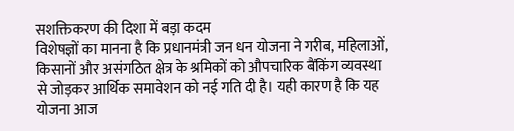सशक्तिकरण की दिशा में बड़ा कदम
विशेषज्ञों का मानना है कि प्रधानमंत्री जन धन योजना ने गरीब, महिलाओं, किसानों और असंगठित क्षेत्र के श्रमिकों को औपचारिक बैंकिंग व्यवस्था से जोड़कर आर्थिक समावेशन को नई गति दी है। यही कारण है कि यह योजना आज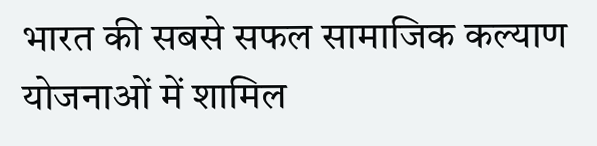भारत की सबसे सफल सामाजिक कल्याण योजनाओं में शामिल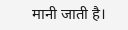मानी जाती है।